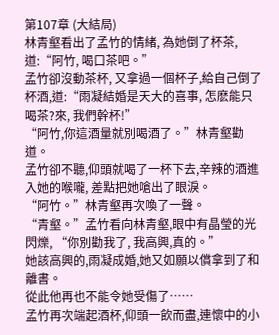第107章 (大結局)
林青壑看出了孟竹的情緒, 為她倒了杯茶,道:“阿竹, 喝口茶吧。”
孟竹卻沒動茶杯, 又拿過一個杯子,給自己倒了杯酒,道:“雨凝結婚是天大的喜事, 怎麽能只喝茶?來, 我們幹杯!”
“阿竹,你這酒量就別喝酒了。”林青壑勸道。
孟竹卻不聽,仰頭就喝了一杯下去,辛辣的酒進入她的喉嚨, 差點把她嗆出了眼淚。
“阿竹。”林青壑再次喚了一聲。
“青壑。”孟竹看向林青壑,眼中有晶瑩的光閃爍, “你別勸我了, 我高興,真的。”
她該高興的,雨凝成婚,她又如願以償拿到了和離書。
從此他再也不能令她受傷了……
孟竹再次端起酒杯,仰頭一飲而盡,連懷中的小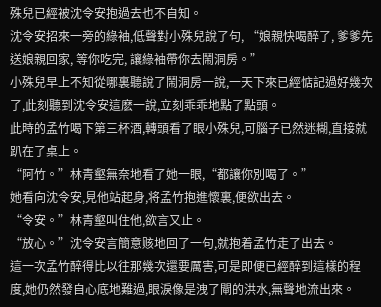殊兒已經被沈令安抱過去也不自知。
沈令安招來一旁的綠袖,低聲對小殊兒說了句, “娘親快喝醉了, 爹爹先送娘親回家, 等你吃完, 讓綠袖帶你去鬧洞房。”
小殊兒早上不知從哪裏聽說了鬧洞房一說,一天下來已經惦記過好幾次了,此刻聽到沈令安這麽一說,立刻乖乖地點了點頭。
此時的孟竹喝下第三杯酒,轉頭看了眼小殊兒,可腦子已然迷糊,直接就趴在了桌上。
“阿竹。”林青壑無奈地看了她一眼,“都讓你別喝了。”
她看向沈令安,見他站起身,将孟竹抱進懷裏,便欲出去。
“令安。”林青壑叫住他,欲言又止。
“放心。”沈令安言簡意赅地回了一句,就抱着孟竹走了出去。
這一次孟竹醉得比以往那幾次還要厲害,可是即便已經醉到這樣的程度,她仍然發自心底地難過,眼淚像是洩了閘的洪水,無聲地流出來。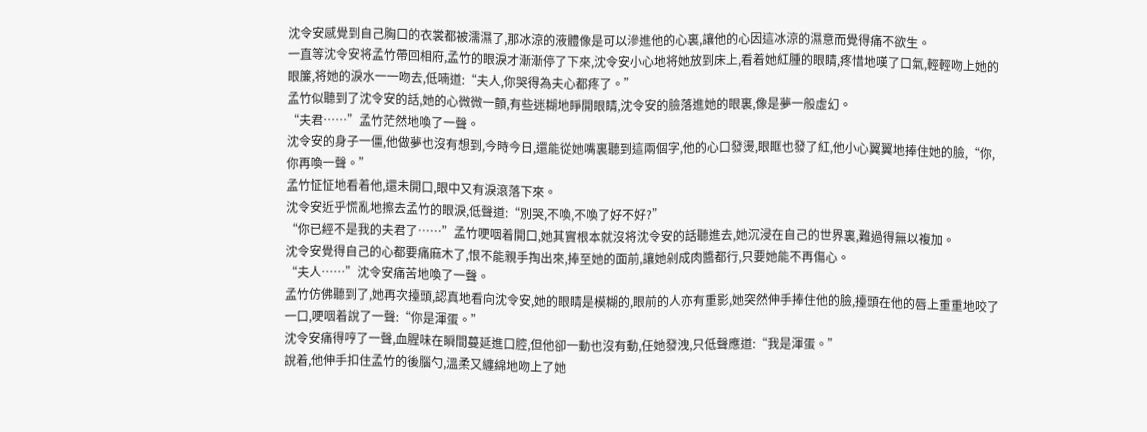沈令安感覺到自己胸口的衣裳都被濡濕了,那冰涼的液體像是可以滲進他的心裏,讓他的心因這冰涼的濕意而覺得痛不欲生。
一直等沈令安将孟竹帶回相府,孟竹的眼淚才漸漸停了下來,沈令安小心地将她放到床上,看着她紅腫的眼睛,疼惜地嘆了口氣,輕輕吻上她的眼簾,将她的淚水一一吻去,低喃道:“夫人,你哭得為夫心都疼了。”
孟竹似聽到了沈令安的話,她的心微微一顫,有些迷糊地睜開眼睛,沈令安的臉落進她的眼裏,像是夢一般虛幻。
“夫君……”孟竹茫然地喚了一聲。
沈令安的身子一僵,他做夢也沒有想到,今時今日,還能從她嘴裏聽到這兩個字,他的心口發燙,眼眶也發了紅,他小心翼翼地捧住她的臉,“你,你再喚一聲。”
孟竹怔怔地看着他,還未開口,眼中又有淚滾落下來。
沈令安近乎慌亂地擦去孟竹的眼淚,低聲道:“別哭,不喚,不喚了好不好?”
“你已經不是我的夫君了……”孟竹哽咽着開口,她其實根本就沒将沈令安的話聽進去,她沉浸在自己的世界裏,難過得無以複加。
沈令安覺得自己的心都要痛麻木了,恨不能親手掏出來,捧至她的面前,讓她剁成肉醬都行,只要她能不再傷心。
“夫人……”沈令安痛苦地喚了一聲。
孟竹仿佛聽到了,她再次擡頭,認真地看向沈令安,她的眼睛是模糊的,眼前的人亦有重影,她突然伸手捧住他的臉,擡頭在他的唇上重重地咬了一口,哽咽着說了一聲:“你是渾蛋。”
沈令安痛得哼了一聲,血腥味在瞬間蔓延進口腔,但他卻一動也沒有動,任她發洩,只低聲應道:“我是渾蛋。”
說着,他伸手扣住孟竹的後腦勺,溫柔又纏綿地吻上了她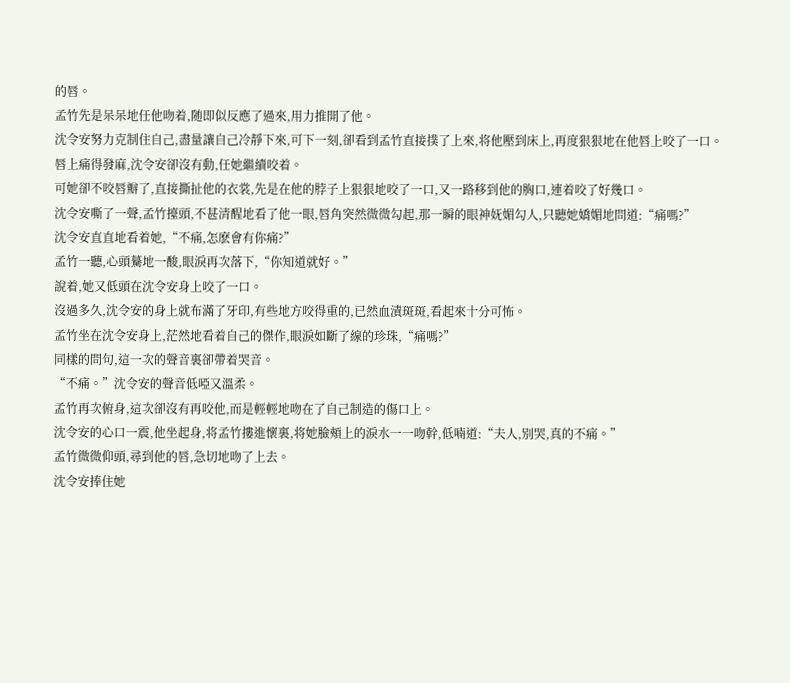的唇。
孟竹先是呆呆地任他吻着,随即似反應了過來,用力推開了他。
沈令安努力克制住自己,盡量讓自己冷靜下來,可下一刻,卻看到孟竹直接撲了上來,将他壓到床上,再度狠狠地在他唇上咬了一口。
唇上痛得發麻,沈令安卻沒有動,任她繼續咬着。
可她卻不咬唇瓣了,直接撕扯他的衣裳,先是在他的脖子上狠狠地咬了一口,又一路移到他的胸口,連着咬了好幾口。
沈令安嘶了一聲,孟竹擡頭,不甚清醒地看了他一眼,唇角突然微微勾起,那一瞬的眼神妩媚勾人,只聽她嬌媚地問道:“痛嗎?”
沈令安直直地看着她,“不痛,怎麽會有你痛?”
孟竹一聽,心頭驀地一酸,眼淚再次落下,“你知道就好。”
說着,她又低頭在沈令安身上咬了一口。
沒過多久,沈令安的身上就布滿了牙印,有些地方咬得重的,已然血漬斑斑,看起來十分可怖。
孟竹坐在沈令安身上,茫然地看着自己的傑作,眼淚如斷了線的珍珠,“痛嗎?”
同樣的問句,這一次的聲音裏卻帶着哭音。
“不痛。”沈令安的聲音低啞又溫柔。
孟竹再次俯身,這次卻沒有再咬他,而是輕輕地吻在了自己制造的傷口上。
沈令安的心口一震,他坐起身,将孟竹摟進懷裏,将她臉頰上的淚水一一吻幹,低喃道:“夫人,別哭,真的不痛。”
孟竹微微仰頭,尋到他的唇,急切地吻了上去。
沈令安捧住她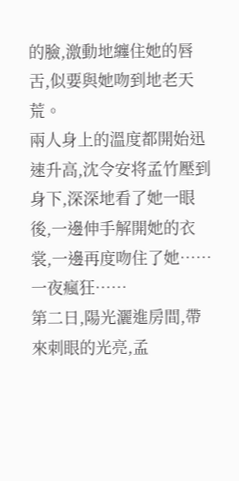的臉,激動地纏住她的唇舌,似要與她吻到地老天荒。
兩人身上的溫度都開始迅速升高,沈令安将孟竹壓到身下,深深地看了她一眼後,一邊伸手解開她的衣裳,一邊再度吻住了她……
一夜瘋狂……
第二日,陽光灑進房間,帶來刺眼的光亮,孟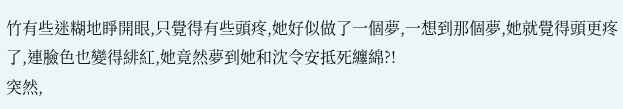竹有些迷糊地睜開眼,只覺得有些頭疼,她好似做了一個夢,一想到那個夢,她就覺得頭更疼了,連臉色也變得緋紅,她竟然夢到她和沈令安抵死纏綿?!
突然,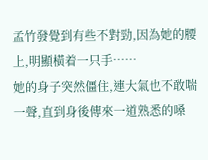孟竹發覺到有些不對勁,因為她的腰上,明顯橫着一只手……
她的身子突然僵住,連大氣也不敢喘一聲,直到身後傳來一道熟悉的嗓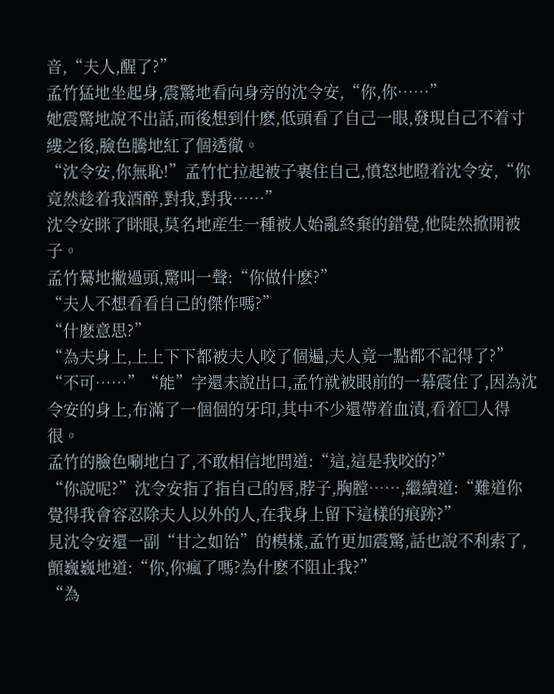音,“夫人,醒了?”
孟竹猛地坐起身,震驚地看向身旁的沈令安,“你,你……”
她震驚地說不出話,而後想到什麽,低頭看了自己一眼,發現自己不着寸縷之後,臉色騰地紅了個透徹。
“沈令安,你無恥!”孟竹忙拉起被子裹住自己,憤怒地瞪着沈令安,“你竟然趁着我酒醉,對我,對我……”
沈令安眯了眯眼,莫名地産生一種被人始亂終棄的錯覺,他陡然掀開被子。
孟竹驀地撇過頭,驚叫一聲:“你做什麽?”
“夫人不想看看自己的傑作嗎?”
“什麽意思?”
“為夫身上,上上下下都被夫人咬了個遍,夫人竟一點都不記得了?”
“不可……”“能”字還未說出口,孟竹就被眼前的一幕震住了,因為沈令安的身上,布滿了一個個的牙印,其中不少還帶着血漬,看着□人得很。
孟竹的臉色唰地白了,不敢相信地問道:“這,這是我咬的?”
“你說呢?”沈令安指了指自己的唇,脖子,胸膛……,繼續道:“難道你覺得我會容忍除夫人以外的人,在我身上留下這樣的痕跡?”
見沈令安還一副“甘之如饴”的模樣,孟竹更加震驚,話也說不利索了,顫巍巍地道:“你,你瘋了嗎?為什麽不阻止我?”
“為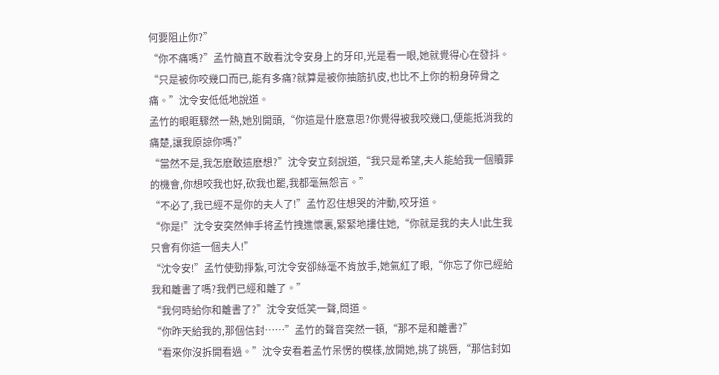何要阻止你?”
“你不痛嗎?”孟竹簡直不敢看沈令安身上的牙印,光是看一眼,她就覺得心在發抖。
“只是被你咬幾口而已,能有多痛?就算是被你抽筋扒皮,也比不上你的粉身碎骨之痛。”沈令安低低地說道。
孟竹的眼眶驟然一熱,她別開頭,“你這是什麽意思?你覺得被我咬幾口,便能抵消我的痛楚,讓我原諒你嗎?”
“當然不是,我怎麽敢這麽想?”沈令安立刻說道,“我只是希望,夫人能給我一個贖罪的機會,你想咬我也好,砍我也罷,我都毫無怨言。”
“不必了,我已經不是你的夫人了!”孟竹忍住想哭的沖動,咬牙道。
“你是!”沈令安突然伸手将孟竹拽進懷裏,緊緊地摟住她,“你就是我的夫人!此生我只會有你這一個夫人!”
“沈令安!”孟竹使勁掙紮,可沈令安卻絲毫不肯放手,她氣紅了眼,“你忘了你已經給我和離書了嗎?我們已經和離了。”
“我何時給你和離書了?”沈令安低笑一聲,問道。
“你昨天給我的,那個信封……”孟竹的聲音突然一頓,“那不是和離書?”
“看來你沒拆開看過。”沈令安看着孟竹呆愣的模樣,放開她,挑了挑唇,“那信封如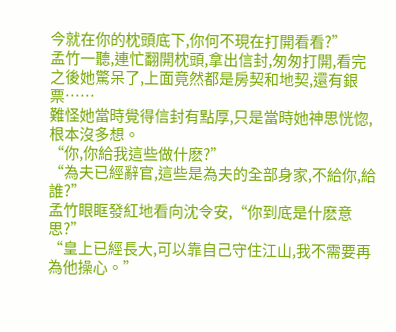今就在你的枕頭底下,你何不現在打開看看?”
孟竹一聽,連忙翻開枕頭,拿出信封,匆匆打開,看完之後她驚呆了,上面竟然都是房契和地契,還有銀票……
難怪她當時覺得信封有點厚,只是當時她神思恍惚,根本沒多想。
“你,你給我這些做什麽?”
“為夫已經辭官,這些是為夫的全部身家,不給你,給誰?”
孟竹眼眶發紅地看向沈令安,“你到底是什麽意思?”
“皇上已經長大,可以靠自己守住江山,我不需要再為他操心。”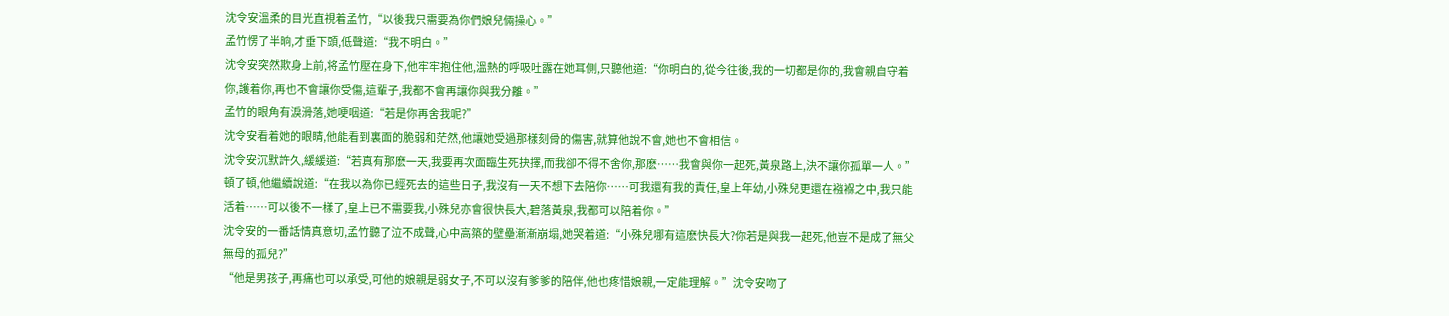沈令安溫柔的目光直視着孟竹,“以後我只需要為你們娘兒倆操心。”
孟竹愣了半晌,才垂下頭,低聲道:“我不明白。”
沈令安突然欺身上前,将孟竹壓在身下,他牢牢抱住他,溫熱的呼吸吐露在她耳側,只聽他道:“你明白的,從今往後,我的一切都是你的,我會親自守着你,護着你,再也不會讓你受傷,這輩子,我都不會再讓你與我分離。”
孟竹的眼角有淚滑落,她哽咽道:“若是你再舍我呢?”
沈令安看着她的眼睛,他能看到裏面的脆弱和茫然,他讓她受過那樣刻骨的傷害,就算他說不會,她也不會相信。
沈令安沉默許久,緩緩道:“若真有那麽一天,我要再次面臨生死抉擇,而我卻不得不舍你,那麽……我會與你一起死,黃泉路上,決不讓你孤單一人。”頓了頓,他繼續說道:“在我以為你已經死去的這些日子,我沒有一天不想下去陪你……可我還有我的責任,皇上年幼,小殊兒更還在襁褓之中,我只能活着……可以後不一樣了,皇上已不需要我,小殊兒亦會很快長大,碧落黃泉,我都可以陪着你。”
沈令安的一番話情真意切,孟竹聽了泣不成聲,心中高築的壁壘漸漸崩塌,她哭着道:“小殊兒哪有這麽快長大?你若是與我一起死,他豈不是成了無父無母的孤兒?”
“他是男孩子,再痛也可以承受,可他的娘親是弱女子,不可以沒有爹爹的陪伴,他也疼惜娘親,一定能理解。”沈令安吻了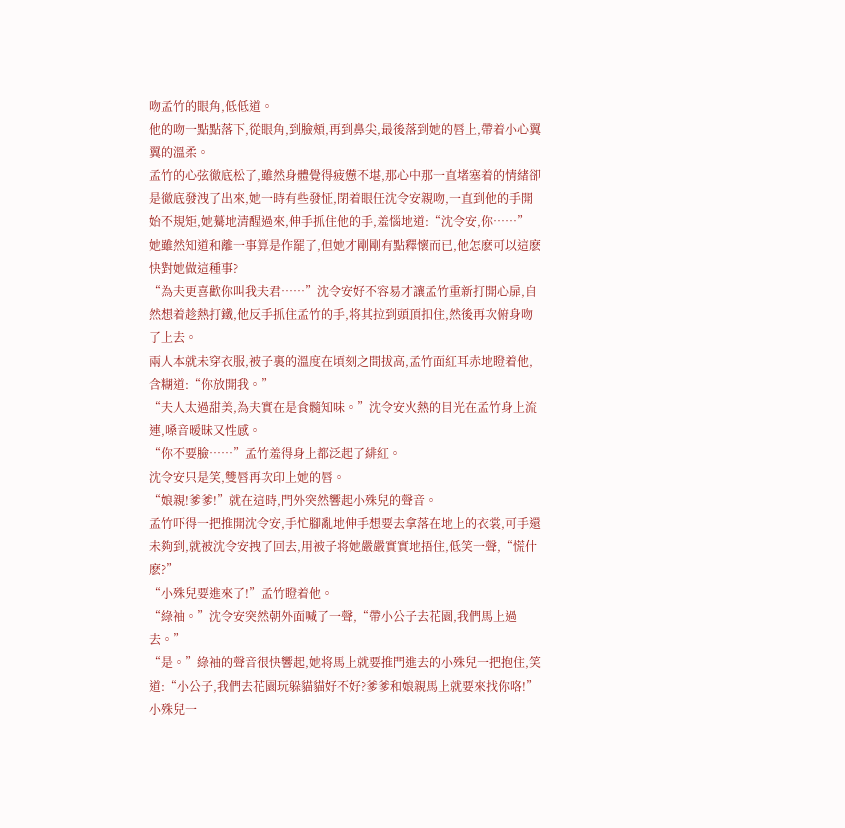吻孟竹的眼角,低低道。
他的吻一點點落下,從眼角,到臉頰,再到鼻尖,最後落到她的唇上,帶着小心翼翼的溫柔。
孟竹的心弦徹底松了,雖然身體覺得疲憊不堪,那心中那一直堵塞着的情緒卻是徹底發洩了出來,她一時有些發怔,閉着眼任沈令安親吻,一直到他的手開始不規矩,她驀地清醒過來,伸手抓住他的手,羞惱地道:“沈令安,你……”
她雖然知道和離一事算是作罷了,但她才剛剛有點釋懷而已,他怎麽可以這麽快對她做這種事?
“為夫更喜歡你叫我夫君……”沈令安好不容易才讓孟竹重新打開心扉,自然想着趁熱打鐵,他反手抓住孟竹的手,将其拉到頭頂扣住,然後再次俯身吻了上去。
兩人本就未穿衣服,被子裏的溫度在頃刻之間拔高,孟竹面紅耳赤地瞪着他,含糊道:“你放開我。”
“夫人太過甜美,為夫實在是食髓知味。”沈令安火熱的目光在孟竹身上流連,嗓音暧昧又性感。
“你不要臉……”孟竹羞得身上都泛起了緋紅。
沈令安只是笑,雙唇再次印上她的唇。
“娘親!爹爹!”就在這時,門外突然響起小殊兒的聲音。
孟竹吓得一把推開沈令安,手忙腳亂地伸手想要去拿落在地上的衣裳,可手還未夠到,就被沈令安拽了回去,用被子将她嚴嚴實實地捂住,低笑一聲,“慌什麽?”
“小殊兒要進來了!”孟竹瞪着他。
“綠袖。”沈令安突然朝外面喊了一聲,“帶小公子去花園,我們馬上過去。”
“是。”綠袖的聲音很快響起,她将馬上就要推門進去的小殊兒一把抱住,笑道:“小公子,我們去花園玩躲貓貓好不好?爹爹和娘親馬上就要來找你咯!”
小殊兒一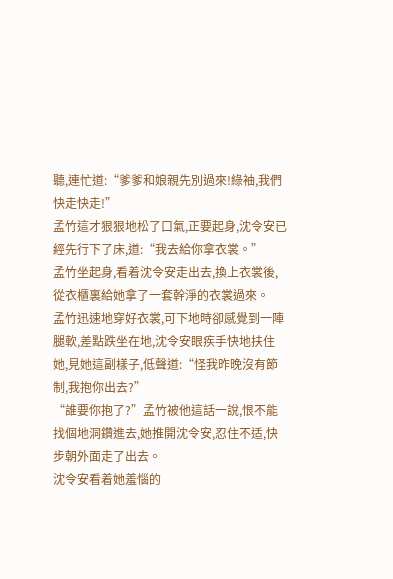聽,連忙道:“爹爹和娘親先別過來!綠袖,我們快走快走!”
孟竹這才狠狠地松了口氣,正要起身,沈令安已經先行下了床,道:“我去給你拿衣裳。”
孟竹坐起身,看着沈令安走出去,換上衣裳後,從衣櫃裏給她拿了一套幹淨的衣裳過來。
孟竹迅速地穿好衣裳,可下地時卻感覺到一陣腿軟,差點跌坐在地,沈令安眼疾手快地扶住她,見她這副樣子,低聲道:“怪我昨晚沒有節制,我抱你出去?”
“誰要你抱了?”孟竹被他這話一說,恨不能找個地洞鑽進去,她推開沈令安,忍住不适,快步朝外面走了出去。
沈令安看着她羞惱的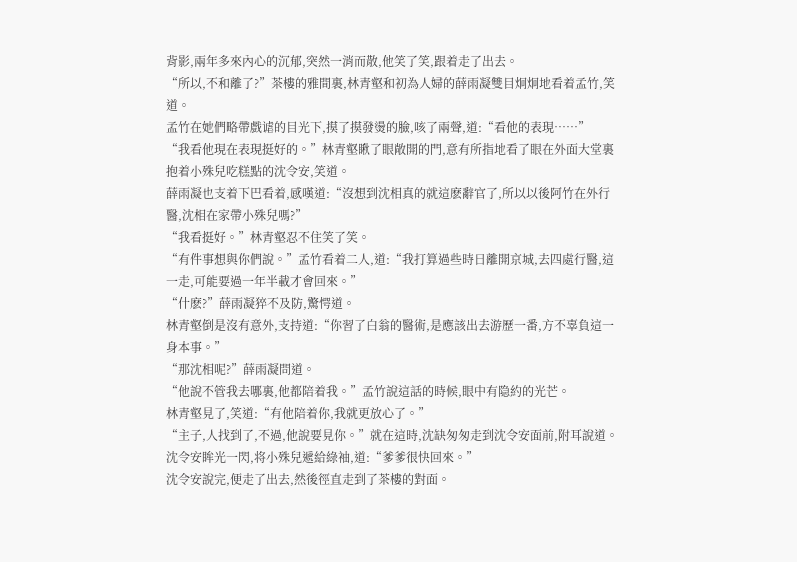背影,兩年多來內心的沉郁,突然一消而散,他笑了笑,跟着走了出去。
“所以,不和離了?”茶樓的雅間裏,林青壑和初為人婦的薛雨凝雙目炯炯地看着孟竹,笑道。
孟竹在她們略帶戲谑的目光下,摸了摸發燙的臉,咳了兩聲,道:“看他的表現……”
“我看他現在表現挺好的。”林青壑瞅了眼敞開的門,意有所指地看了眼在外面大堂裏抱着小殊兒吃糕點的沈令安,笑道。
薛雨凝也支着下巴看着,感嘆道:“沒想到沈相真的就這麽辭官了,所以以後阿竹在外行醫,沈相在家帶小殊兒嗎?”
“我看挺好。”林青壑忍不住笑了笑。
“有件事想與你們說。”孟竹看着二人,道:“我打算過些時日離開京城,去四處行醫,這一走,可能要過一年半載才會回來。”
“什麽?”薛雨凝猝不及防,驚愕道。
林青壑倒是沒有意外,支持道:“你習了白翁的醫術,是應該出去游歷一番,方不辜負這一身本事。”
“那沈相呢?”薛雨凝問道。
“他說不管我去哪裏,他都陪着我。”孟竹說這話的時候,眼中有隐約的光芒。
林青壑見了,笑道:“有他陪着你,我就更放心了。”
“主子,人找到了,不過,他說要見你。”就在這時,沈缺匆匆走到沈令安面前,附耳說道。
沈令安眸光一閃,将小殊兒遞給綠袖,道:“爹爹很快回來。”
沈令安說完,便走了出去,然後徑直走到了茶樓的對面。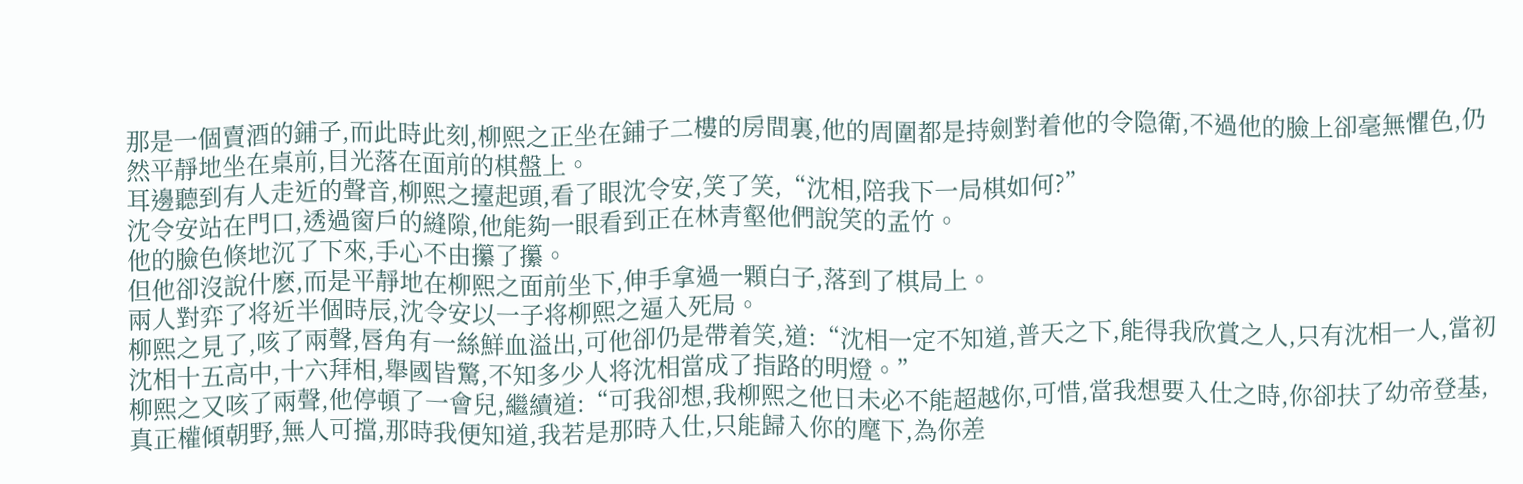那是一個賣酒的鋪子,而此時此刻,柳熙之正坐在鋪子二樓的房間裏,他的周圍都是持劍對着他的令隐衛,不過他的臉上卻毫無懼色,仍然平靜地坐在桌前,目光落在面前的棋盤上。
耳邊聽到有人走近的聲音,柳熙之擡起頭,看了眼沈令安,笑了笑,“沈相,陪我下一局棋如何?”
沈令安站在門口,透過窗戶的縫隙,他能夠一眼看到正在林青壑他們說笑的孟竹。
他的臉色倏地沉了下來,手心不由攥了攥。
但他卻沒說什麽,而是平靜地在柳熙之面前坐下,伸手拿過一顆白子,落到了棋局上。
兩人對弈了将近半個時辰,沈令安以一子将柳熙之逼入死局。
柳熙之見了,咳了兩聲,唇角有一絲鮮血溢出,可他卻仍是帶着笑,道:“沈相一定不知道,普天之下,能得我欣賞之人,只有沈相一人,當初沈相十五高中,十六拜相,舉國皆驚,不知多少人将沈相當成了指路的明燈。”
柳熙之又咳了兩聲,他停頓了一會兒,繼續道:“可我卻想,我柳熙之他日未必不能超越你,可惜,當我想要入仕之時,你卻扶了幼帝登基,真正權傾朝野,無人可擋,那時我便知道,我若是那時入仕,只能歸入你的麾下,為你差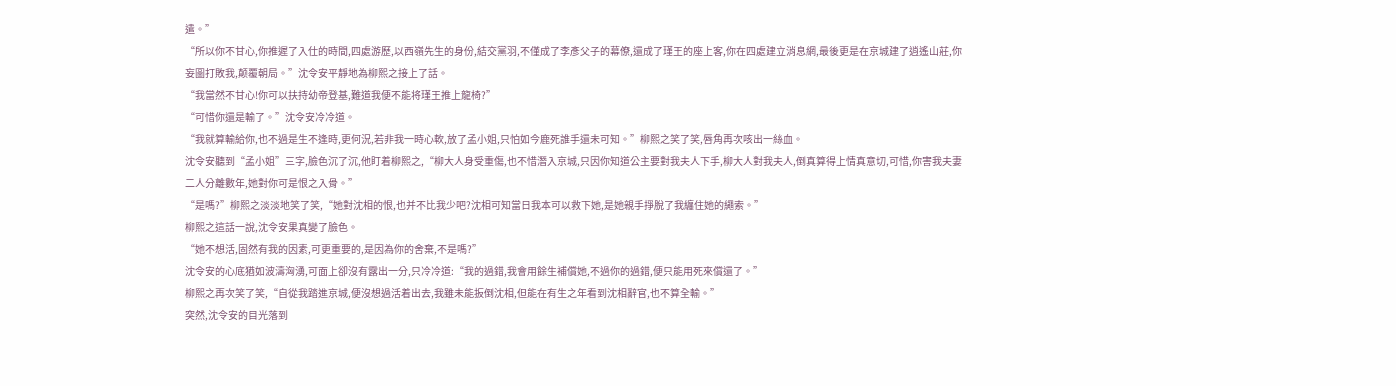遣。”
“所以你不甘心,你推遲了入仕的時間,四處游歷,以西嶺先生的身份,結交黨羽,不僅成了李彥父子的幕僚,還成了瑾王的座上客,你在四處建立消息網,最後更是在京城建了逍遙山莊,你妄圖打敗我,颠覆朝局。”沈令安平靜地為柳熙之接上了話。
“我當然不甘心!你可以扶持幼帝登基,難道我便不能将瑾王推上龍椅?”
“可惜你還是輸了。”沈令安冷冷道。
“我就算輸給你,也不過是生不逢時,更何況,若非我一時心軟,放了孟小姐,只怕如今鹿死誰手還未可知。”柳熙之笑了笑,唇角再次咳出一絲血。
沈令安聽到“孟小姐”三字,臉色沉了沉,他盯着柳熙之,“柳大人身受重傷,也不惜潛入京城,只因你知道公主要對我夫人下手,柳大人對我夫人,倒真算得上情真意切,可惜,你害我夫妻二人分離數年,她對你可是恨之入骨。”
“是嗎?”柳熙之淡淡地笑了笑,“她對沈相的恨,也并不比我少吧?沈相可知當日我本可以救下她,是她親手掙脫了我纏住她的繩索。”
柳熙之這話一說,沈令安果真變了臉色。
“她不想活,固然有我的因素,可更重要的,是因為你的舍棄,不是嗎?”
沈令安的心底猶如波濤洶湧,可面上卻沒有露出一分,只冷冷道:“我的過錯,我會用餘生補償她,不過你的過錯,便只能用死來償還了。”
柳熙之再次笑了笑,“自從我踏進京城,便沒想過活着出去,我雖未能扳倒沈相,但能在有生之年看到沈相辭官,也不算全輸。”
突然,沈令安的目光落到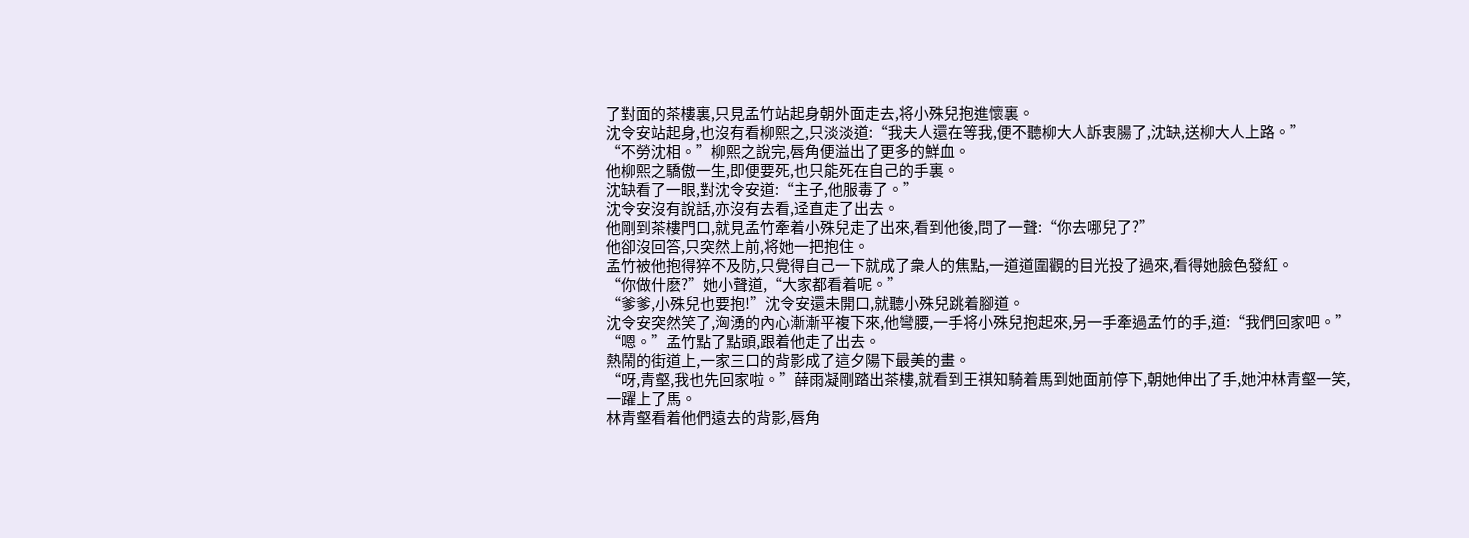了對面的茶樓裏,只見孟竹站起身朝外面走去,将小殊兒抱進懷裏。
沈令安站起身,也沒有看柳熙之,只淡淡道:“我夫人還在等我,便不聽柳大人訴衷腸了,沈缺,送柳大人上路。”
“不勞沈相。”柳熙之說完,唇角便溢出了更多的鮮血。
他柳熙之驕傲一生,即便要死,也只能死在自己的手裏。
沈缺看了一眼,對沈令安道:“主子,他服毒了。”
沈令安沒有說話,亦沒有去看,迳直走了出去。
他剛到茶樓門口,就見孟竹牽着小殊兒走了出來,看到他後,問了一聲:“你去哪兒了?”
他卻沒回答,只突然上前,将她一把抱住。
孟竹被他抱得猝不及防,只覺得自己一下就成了衆人的焦點,一道道圍觀的目光投了過來,看得她臉色發紅。
“你做什麽?”她小聲道,“大家都看着呢。”
“爹爹,小殊兒也要抱!”沈令安還未開口,就聽小殊兒跳着腳道。
沈令安突然笑了,洶湧的內心漸漸平複下來,他彎腰,一手将小殊兒抱起來,另一手牽過孟竹的手,道:“我們回家吧。”
“嗯。”孟竹點了點頭,跟着他走了出去。
熱鬧的街道上,一家三口的背影成了這夕陽下最美的畫。
“呀,青壑,我也先回家啦。”薛雨凝剛踏出茶樓,就看到王祺知騎着馬到她面前停下,朝她伸出了手,她沖林青壑一笑,一躍上了馬。
林青壑看着他們遠去的背影,唇角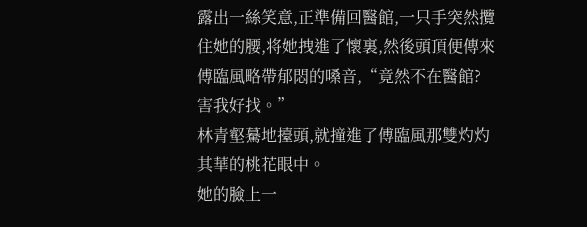露出一絲笑意,正準備回醫館,一只手突然攬住她的腰,将她拽進了懷裏,然後頭頂便傳來傅臨風略帶郁悶的嗓音,“竟然不在醫館?害我好找。”
林青壑驀地擡頭,就撞進了傅臨風那雙灼灼其華的桃花眼中。
她的臉上一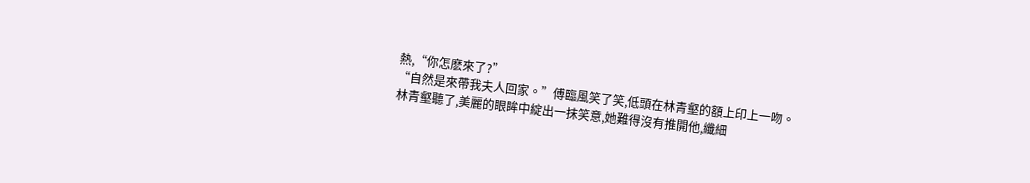熱,“你怎麽來了?”
“自然是來帶我夫人回家。”傅臨風笑了笑,低頭在林青壑的額上印上一吻。
林青壑聽了,美麗的眼眸中綻出一抹笑意,她難得沒有推開他,纖細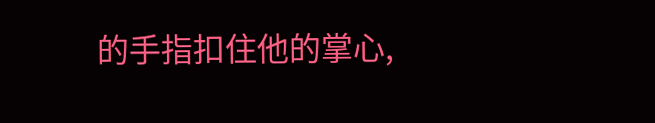的手指扣住他的掌心,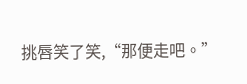挑唇笑了笑,“那便走吧。”